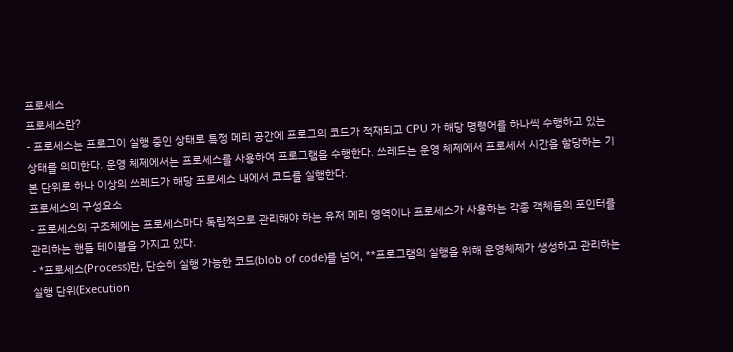프로세스
프로세스란?
- 프로세스는 프로그이 실행 중인 상태로 특정 메리 공간에 프로그의 코드가 적재되고 CPU 가 해당 명령어를 하나씩 수행하고 있는 상태를 의미한다. 운영 체제에서는 프로세스를 사용하여 프로그램을 수행한다. 쓰레드는 운영 체제에서 프로세서 시간을 할당하는 기본 단위로 하나 이상의 쓰레드가 해당 프로세스 내에서 코드를 실행한다.
프로세스의 구성요소
- 프로세스의 구조체에는 프로세스마다 독립적으로 관리해야 하는 유저 메리 영역이나 프로세스가 사용하는 각종 객체들의 포인터를 관리하는 핸들 테이블을 가지고 있다.
- *프로세스(Process)란, 단순히 실행 가능한 코드(blob of code)를 넘어, **프로그램의 실행을 위해 운영체제가 생성하고 관리하는 실행 단위(Execution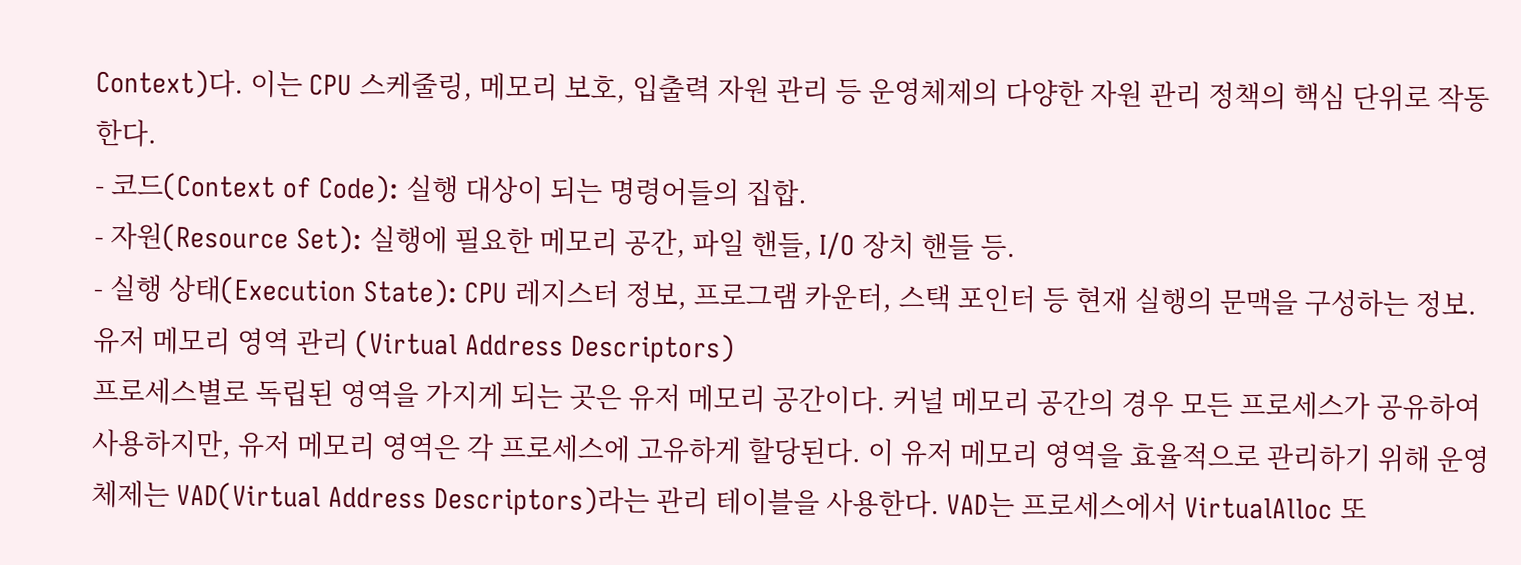Context)다. 이는 CPU 스케줄링, 메모리 보호, 입출력 자원 관리 등 운영체제의 다양한 자원 관리 정책의 핵심 단위로 작동한다.
- 코드(Context of Code): 실행 대상이 되는 명령어들의 집합.
- 자원(Resource Set): 실행에 필요한 메모리 공간, 파일 핸들, I/O 장치 핸들 등.
- 실행 상태(Execution State): CPU 레지스터 정보, 프로그램 카운터, 스택 포인터 등 현재 실행의 문맥을 구성하는 정보.
유저 메모리 영역 관리 (Virtual Address Descriptors)
프로세스별로 독립된 영역을 가지게 되는 곳은 유저 메모리 공간이다. 커널 메모리 공간의 경우 모든 프로세스가 공유하여 사용하지만, 유저 메모리 영역은 각 프로세스에 고유하게 할당된다. 이 유저 메모리 영역을 효율적으로 관리하기 위해 운영체제는 VAD(Virtual Address Descriptors)라는 관리 테이블을 사용한다. VAD는 프로세스에서 VirtualAlloc 또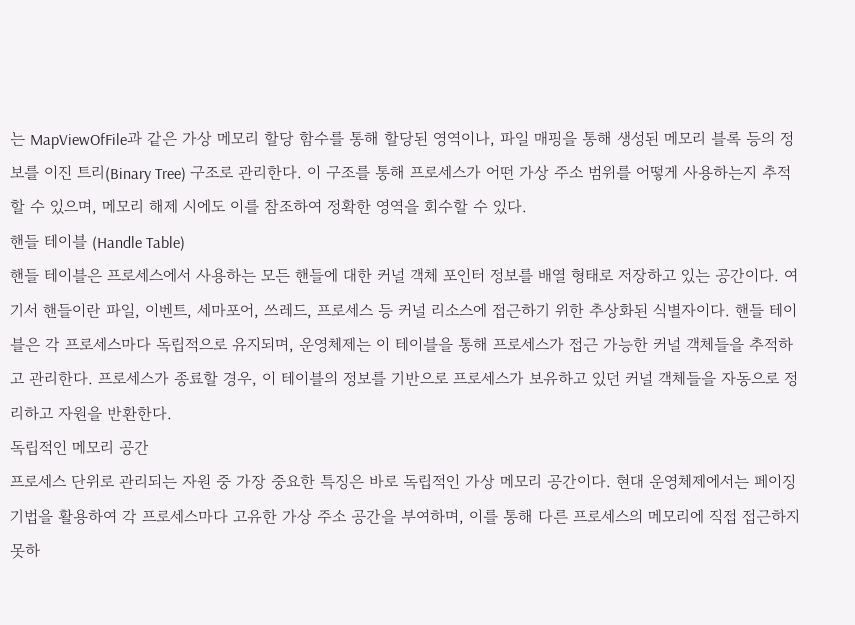는 MapViewOfFile과 같은 가상 메모리 할당 함수를 통해 할당된 영역이나, 파일 매핑을 통해 생성된 메모리 블록 등의 정보를 이진 트리(Binary Tree) 구조로 관리한다. 이 구조를 통해 프로세스가 어떤 가상 주소 범위를 어떻게 사용하는지 추적할 수 있으며, 메모리 해제 시에도 이를 참조하여 정확한 영역을 회수할 수 있다.
핸들 테이블 (Handle Table)
핸들 테이블은 프로세스에서 사용하는 모든 핸들에 대한 커널 객체 포인터 정보를 배열 형태로 저장하고 있는 공간이다. 여기서 핸들이란 파일, 이벤트, 세마포어, 쓰레드, 프로세스 등 커널 리소스에 접근하기 위한 추상화된 식별자이다. 핸들 테이블은 각 프로세스마다 독립적으로 유지되며, 운영체제는 이 테이블을 통해 프로세스가 접근 가능한 커널 객체들을 추적하고 관리한다. 프로세스가 종료할 경우, 이 테이블의 정보를 기반으로 프로세스가 보유하고 있던 커널 객체들을 자동으로 정리하고 자원을 반환한다.
독립적인 메모리 공간
프로세스 단위로 관리되는 자원 중 가장 중요한 특징은 바로 독립적인 가상 메모리 공간이다. 현대 운영체제에서는 페이징 기법을 활용하여 각 프로세스마다 고유한 가상 주소 공간을 부여하며, 이를 통해 다른 프로세스의 메모리에 직접 접근하지 못하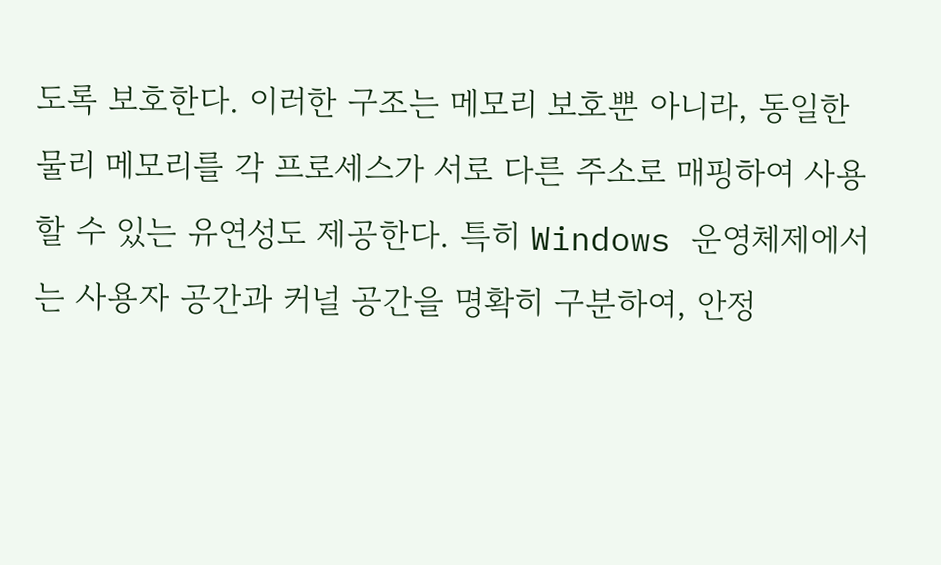도록 보호한다. 이러한 구조는 메모리 보호뿐 아니라, 동일한 물리 메모리를 각 프로세스가 서로 다른 주소로 매핑하여 사용할 수 있는 유연성도 제공한다. 특히 Windows 운영체제에서는 사용자 공간과 커널 공간을 명확히 구분하여, 안정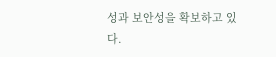성과 보안성을 확보하고 있다.